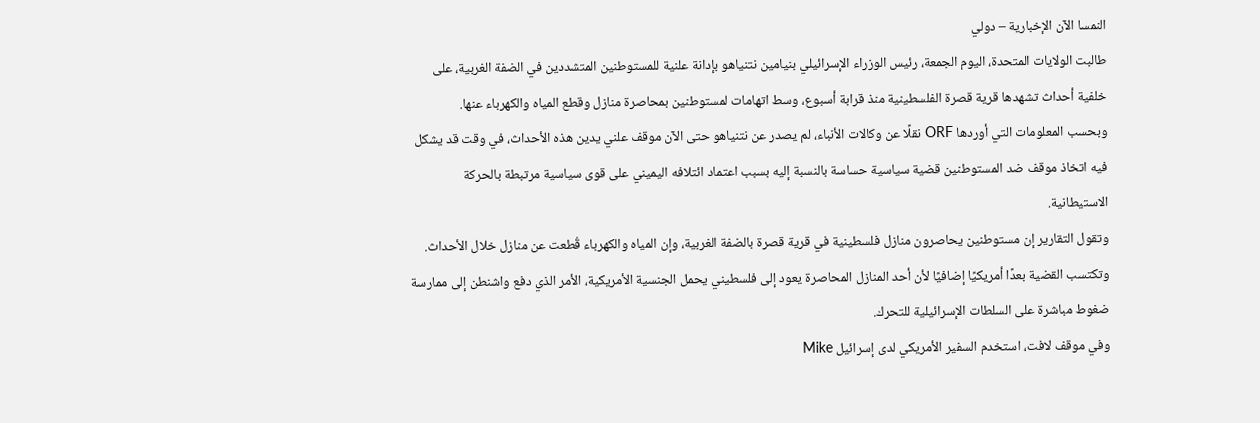النمسا الآن الإخبارية – دولي
طالبت الولايات المتحدة، اليوم الجمعة، رئيس الوزراء الإسرائيلي بنيامين نتنياهو بإدانة علنية للمستوطنين المتشددين في الضفة الغربية، على خلفية أحداث تشهدها قرية قصرة الفلسطينية منذ قرابة أسبوع، وسط اتهامات لمستوطنين بمحاصرة منازل وقطع المياه والكهرباء عنها.
وبحسب المعلومات التي أوردها ORF نقلًا عن وكالات الأنباء، لم يصدر عن نتنياهو حتى الآن موقف علني يدين هذه الأحداث، في وقت قد يشكل فيه اتخاذ موقف ضد المستوطنين قضية سياسية حساسة بالنسبة إليه بسبب اعتماد ائتلافه اليميني على قوى سياسية مرتبطة بالحركة الاستيطانية.
وتقول التقارير إن مستوطنين يحاصرون منازل فلسطينية في قرية قصرة بالضفة الغربية، وإن المياه والكهرباء قُطعت عن منازل خلال الأحداث.
وتكتسب القضية بعدًا أمريكيًا إضافيًا لأن أحد المنازل المحاصرة يعود إلى فلسطيني يحمل الجنسية الأمريكية، الأمر الذي دفع واشنطن إلى ممارسة ضغوط مباشرة على السلطات الإسرائيلية للتحرك.
وفي موقف لافت، استخدم السفير الأمريكي لدى إسرائيل Mike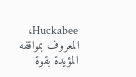Huckabee، المعروف بمواقفه المؤيدة بقوة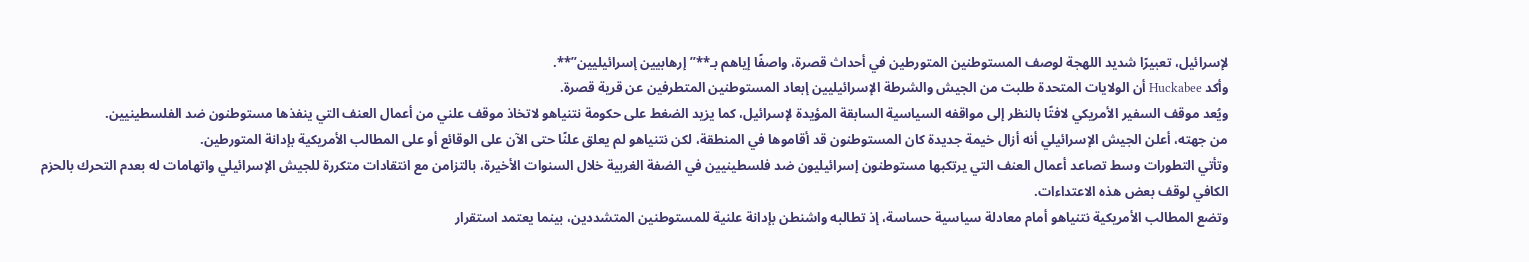لإسرائيل، تعبيرًا شديد اللهجة لوصف المستوطنين المتورطين في أحداث قصرة، واصفًا إياهم بـ**”إرهابيين إسرائيليين”**.
وأكد Huckabee أن الولايات المتحدة طلبت من الجيش والشرطة الإسرائيليين إبعاد المستوطنين المتطرفين عن قرية قصرة.
ويُعد موقف السفير الأمريكي لافتًا بالنظر إلى مواقفه السياسية السابقة المؤيدة لإسرائيل، كما يزيد الضغط على حكومة نتنياهو لاتخاذ موقف علني من أعمال العنف التي ينفذها مستوطنون ضد الفلسطينيين.
من جهته، أعلن الجيش الإسرائيلي أنه أزال خيمة جديدة كان المستوطنون قد أقاموها في المنطقة، لكن نتنياهو لم يعلق علنًا حتى الآن على الوقائع أو على المطالب الأمريكية بإدانة المتورطين.
وتأتي التطورات وسط تصاعد أعمال العنف التي يرتكبها مستوطنون إسرائيليون ضد فلسطينيين في الضفة الغربية خلال السنوات الأخيرة، بالتزامن مع انتقادات متكررة للجيش الإسرائيلي واتهامات له بعدم التحرك بالحزم الكافي لوقف بعض هذه الاعتداءات.
وتضع المطالب الأمريكية نتنياهو أمام معادلة سياسية حساسة، إذ تطالبه واشنطن بإدانة علنية للمستوطنين المتشددين، بينما يعتمد استقرار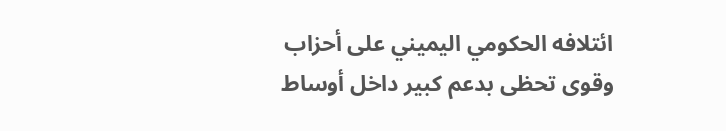ائتلافه الحكومي اليميني على أحزاب وقوى تحظى بدعم كبير داخل أوساط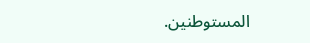المستوطنين.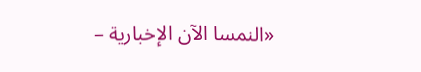«النمسا الآن الإخبارية –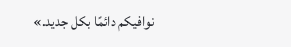نوافيكم دائمًا بكل جديد.»